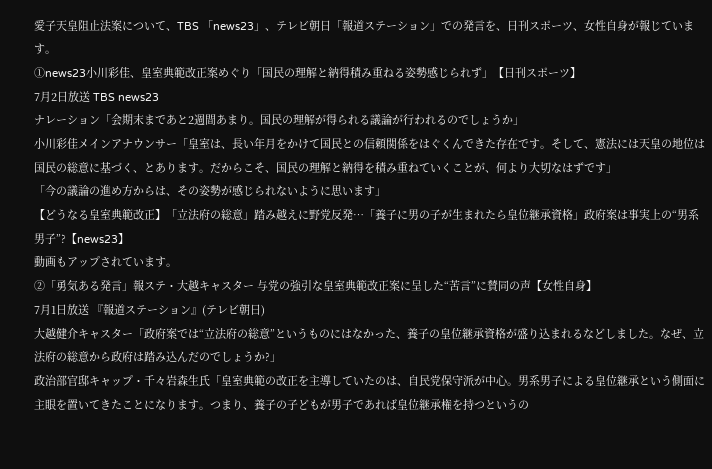愛子天皇阻止法案について、TBS 「news23」、テレビ朝日「報道ステーション」での発言を、日刊スポーツ、女性自身が報じています。
①news23小川彩佳、皇室典範改正案めぐり「国民の理解と納得積み重ねる姿勢感じられず」【日刊スポーツ】
7月2日放送 TBS news23
ナレーション「会期末まであと2週間あまり。国民の理解が得られる議論が行われるのでしょうか」
小川彩佳メインアナウンサー「皇室は、長い年月をかけて国民との信頼関係をはぐくんできた存在です。そして、憲法には天皇の地位は国民の総意に基づく、とあります。だからこそ、国民の理解と納得を積み重ねていくことが、何より大切なはずです」
「今の議論の進め方からは、その姿勢が感じられないように思います」
【どうなる皇室典範改正】「立法府の総意」踏み越えに野党反発…「養子に男の子が生まれたら皇位継承資格」政府案は事実上の“男系男子”?【news23】
動画もアップされています。
②「勇気ある発言」報ステ・大越キャスター 与党の強引な皇室典範改正案に呈した“苦言”に賛同の声【女性自身】
7月1日放送 『報道ステーション』(テレビ朝日)
大越健介キャスター「政府案では“立法府の総意”というものにはなかった、養子の皇位継承資格が盛り込まれるなどしました。なぜ、立法府の総意から政府は踏み込んだのでしょうか?」
政治部官邸キャップ・千々岩森生氏「皇室典範の改正を主導していたのは、自民党保守派が中心。男系男子による皇位継承という側面に主眼を置いてきたことになります。つまり、養子の子どもが男子であれば皇位継承権を持つというの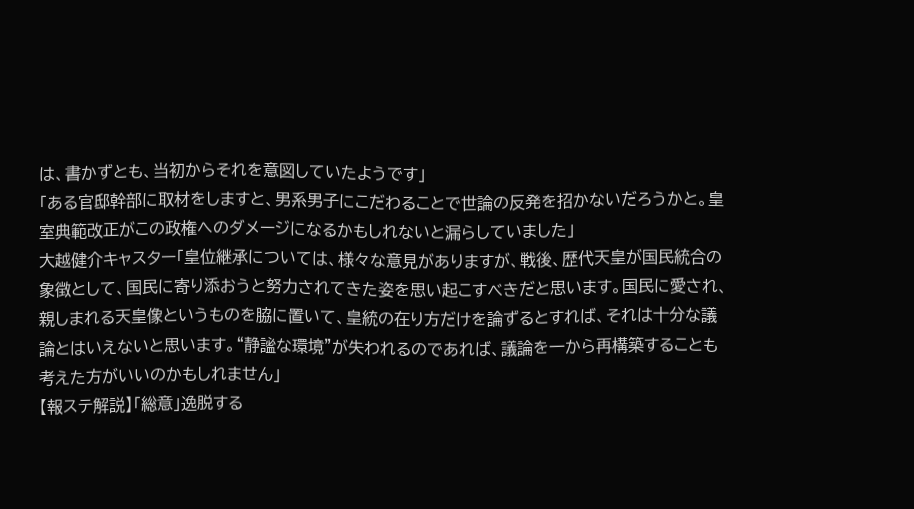は、書かずとも、当初からそれを意図していたようです」
「ある官邸幹部に取材をしますと、男系男子にこだわることで世論の反発を招かないだろうかと。皇室典範改正がこの政権へのダメージになるかもしれないと漏らしていました」
大越健介キャスター「皇位継承については、様々な意見がありますが、戦後、歴代天皇が国民統合の象徴として、国民に寄り添おうと努力されてきた姿を思い起こすべきだと思います。国民に愛され、親しまれる天皇像というものを脇に置いて、皇統の在り方だけを論ずるとすれば、それは十分な議論とはいえないと思います。“静謐な環境”が失われるのであれば、議論を一から再構築することも考えた方がいいのかもしれません」
【報ステ解説】「総意」逸脱する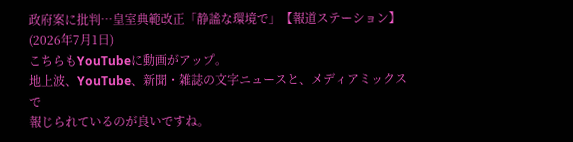政府案に批判…皇室典範改正「静謐な環境で」【報道ステーション】(2026年7月1日)
こちらもYouTubeに動画がアップ。
地上波、YouTube、新聞・雑誌の文字ニュースと、メディアミックスで
報じられているのが良いですね。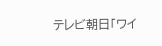テレビ朝日「ワイ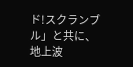ド!スクランブル」と共に、地上波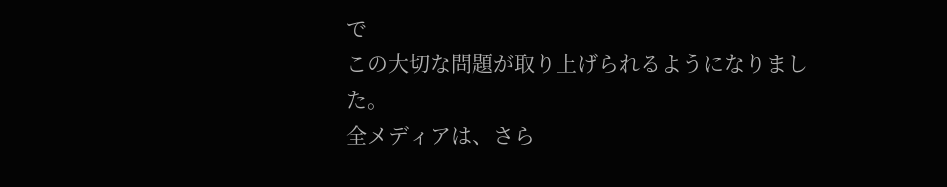で
この大切な問題が取り上げられるようになりました。
全メディアは、さら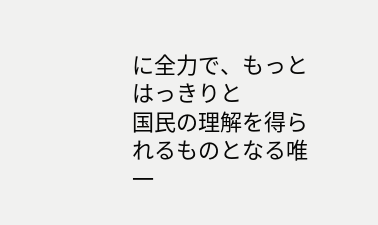に全力で、もっとはっきりと
国民の理解を得られるものとなる唯一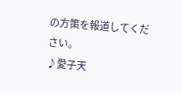の方策を報道してください。
♪愛子天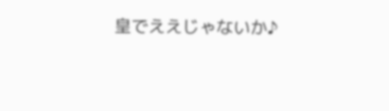皇でええじゃないか♪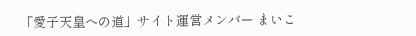「愛子天皇への道」サイト運営メンバー まいこ